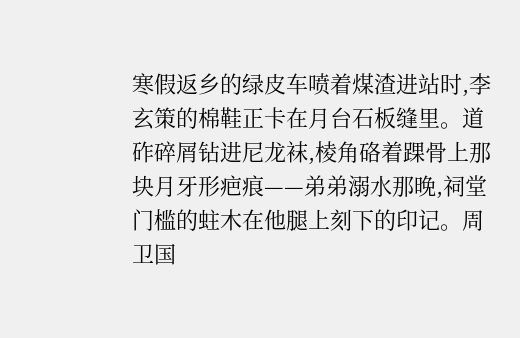寒假返乡的绿皮车喷着煤渣进站时,李玄策的棉鞋正卡在月台石板缝里。道砟碎屑钻进尼龙袜,棱角硌着踝骨上那块月牙形疤痕——弟弟溺水那晚,祠堂门槛的蛀木在他腿上刻下的印记。周卫国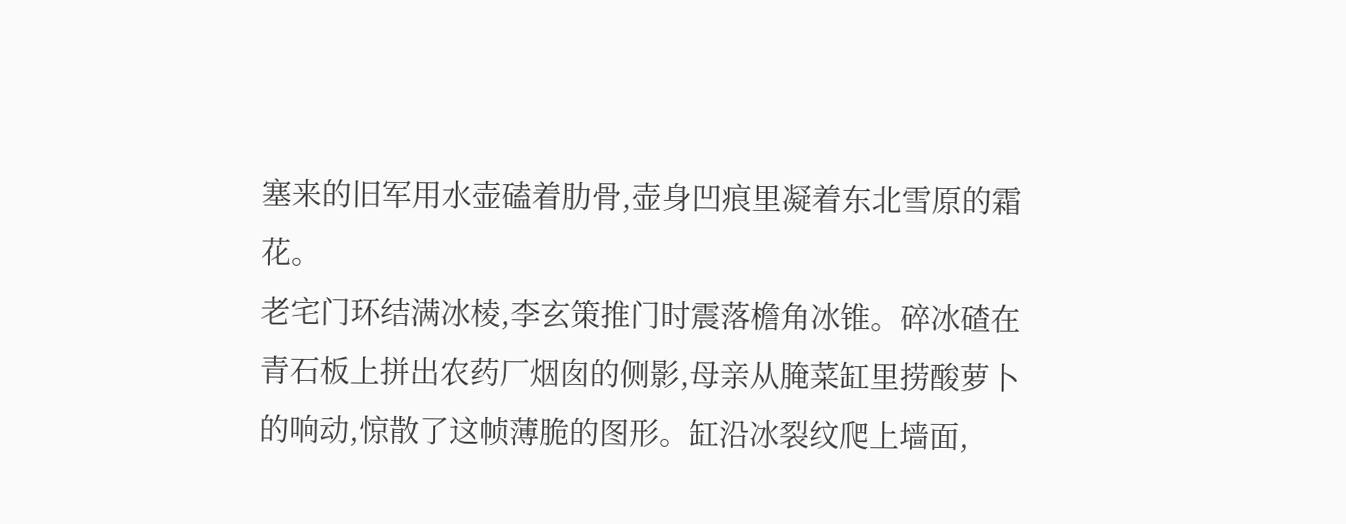塞来的旧军用水壶磕着肋骨,壶身凹痕里凝着东北雪原的霜花。
老宅门环结满冰棱,李玄策推门时震落檐角冰锥。碎冰碴在青石板上拼出农药厂烟囱的侧影,母亲从腌菜缸里捞酸萝卜的响动,惊散了这帧薄脆的图形。缸沿冰裂纹爬上墙面,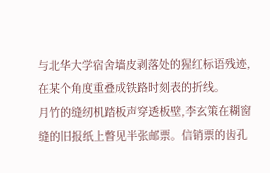与北华大学宿舍墙皮剥落处的猩红标语残迹,在某个角度重叠成铁路时刻表的折线。
月竹的缝纫机踏板声穿透板壁,李玄策在糊窗缝的旧报纸上瞥见半张邮票。信销票的齿孔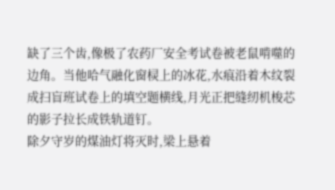缺了三个齿,像极了农药厂安全考试卷被老鼠啃噬的边角。当他哈气融化窗棂上的冰花,水痕沿着木纹裂成扫盲班试卷上的填空题横线,月光正把缝纫机梭芯的影子拉长成铁轨道钉。
除夕守岁的煤油灯将灭时,梁上悬着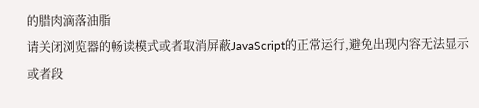的腊肉滴落油脂
请关闭浏览器的畅读模式或者取消屏蔽JavaScript的正常运行,避免出现内容无法显示或者段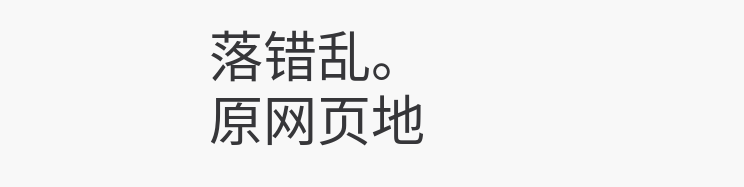落错乱。
原网页地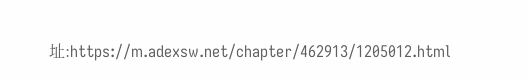址:https://m.adexsw.net/chapter/462913/1205012.html